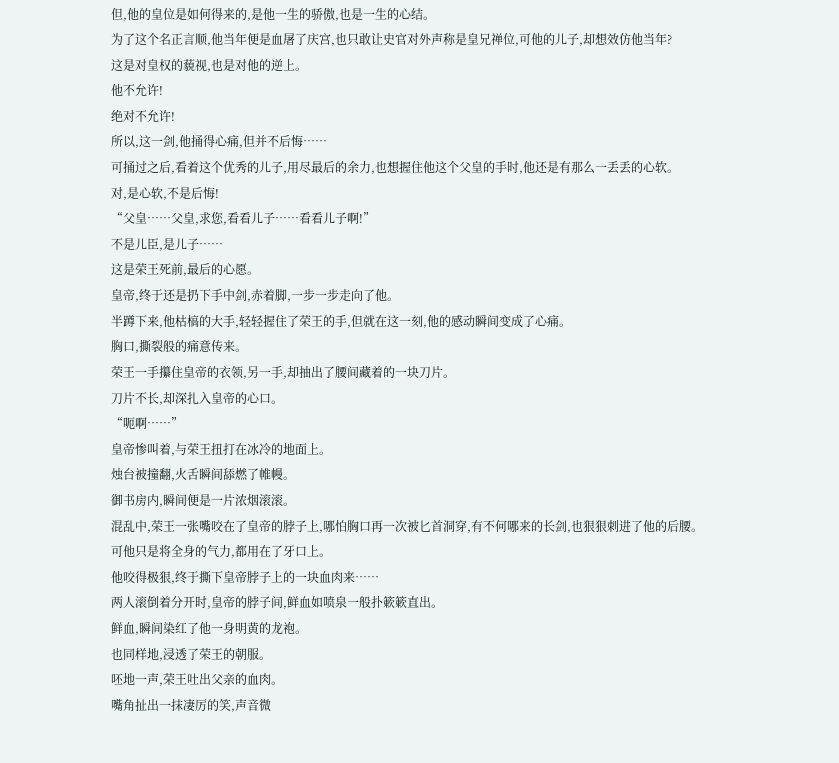但,他的皇位是如何得来的,是他一生的骄傲,也是一生的心结。
为了这个名正言顺,他当年便是血屠了庆宫,也只敢让史官对外声称是皇兄禅位,可他的儿子,却想效仿他当年?
这是对皇权的藐视,也是对他的逆上。
他不允许!
绝对不允许!
所以,这一剑,他捅得心痛,但并不后悔……
可捅过之后,看着这个优秀的儿子,用尽最后的余力,也想握住他这个父皇的手时,他还是有那么一丢丢的心软。
对,是心软,不是后悔!
“父皇……父皇,求您,看看儿子……看看儿子啊!”
不是儿臣,是儿子……
这是荣王死前,最后的心愿。
皇帝,终于还是扔下手中剑,赤着脚,一步一步走向了他。
半蹲下来,他枯槁的大手,轻轻握住了荣王的手,但就在这一刻,他的感动瞬间变成了心痛。
胸口,撕裂般的痛意传来。
荣王一手攥住皇帝的衣领,另一手,却抽出了腰间藏着的一块刀片。
刀片不长,却深扎入皇帝的心口。
“呃啊……”
皇帝惨叫着,与荣王扭打在冰冷的地面上。
烛台被撞翻,火舌瞬间舔燃了帷幔。
御书房内,瞬间便是一片浓烟滚滚。
混乱中,荣王一张嘴咬在了皇帝的脖子上,哪怕胸口再一次被匕首洞穿,有不何哪来的长剑,也狠狠刺进了他的后腰。
可他只是将全身的气力,都用在了牙口上。
他咬得极狠,终于撕下皇帝脖子上的一块血肉来……
两人滚倒着分开时,皇帝的脖子间,鲜血如喷泉一般扑簌簌直出。
鲜血,瞬间染红了他一身明黄的龙袍。
也同样地,浸透了荣王的朝服。
呸地一声,荣王吐出父亲的血肉。
嘴角扯出一抹凄厉的笑,声音微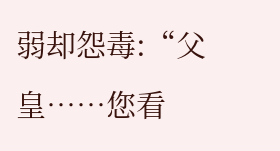弱却怨毒:“父皇……您看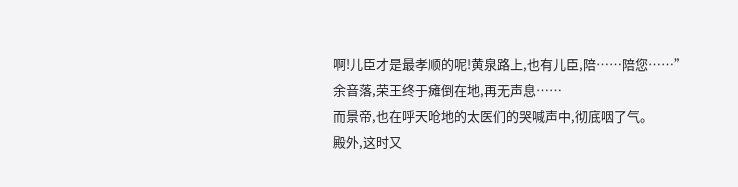啊!儿臣才是最孝顺的呢!黄泉路上,也有儿臣,陪……陪您……”
余音落,荣王终于瘫倒在地,再无声息……
而景帝,也在呼天呛地的太医们的哭喊声中,彻底咽了气。
殿外,这时又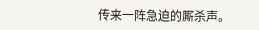传来一阵急迫的厮杀声。